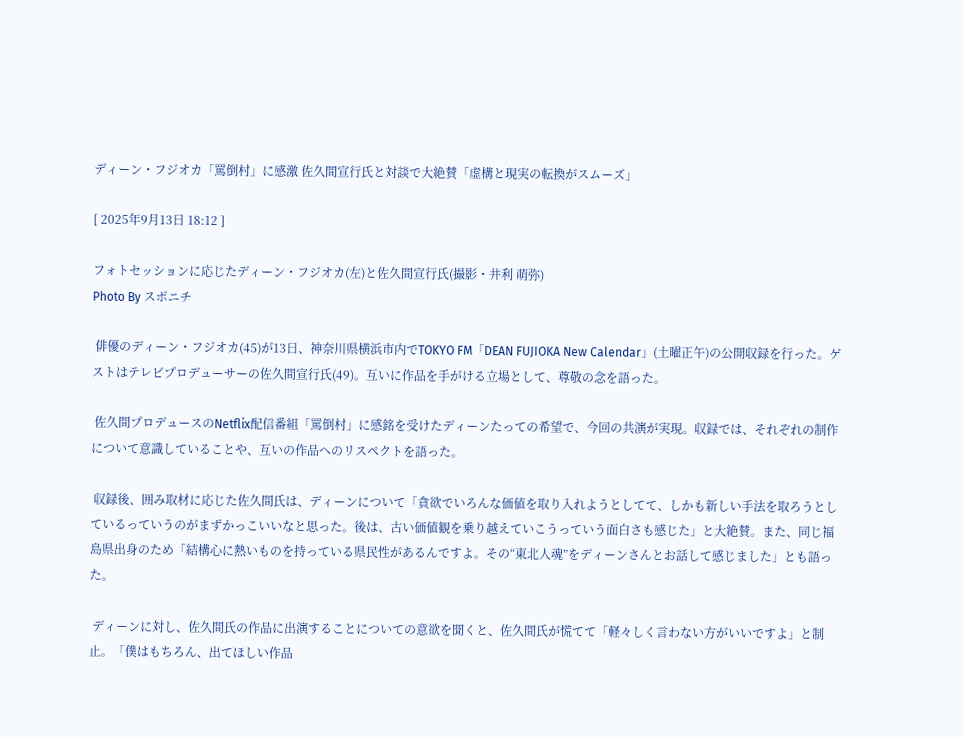ディーン・フジオカ「罵倒村」に感激 佐久間宣行氏と対談で大絶賛「虚構と現実の転換がスムーズ」

[ 2025年9月13日 18:12 ]

フォトセッションに応じたディーン・フジオカ(左)と佐久間宣行氏(撮影・井利 萌弥)
Photo By スポニチ

 俳優のディーン・フジオカ(45)が13日、神奈川県横浜市内でTOKYO FM「DEAN FUJIOKA New Calendar」(土曜正午)の公開収録を行った。ゲストはテレビプロデューサーの佐久間宣行氏(49)。互いに作品を手がける立場として、尊敬の念を語った。

 佐久間プロデュースのNetflix配信番組「罵倒村」に感銘を受けたディーンたっての希望で、今回の共演が実現。収録では、それぞれの制作について意識していることや、互いの作品へのリスペクトを語った。

 収録後、囲み取材に応じた佐久間氏は、ディーンについて「貪欲でいろんな価値を取り入れようとしてて、しかも新しい手法を取ろうとしているっていうのがまずかっこいいなと思った。後は、古い価値観を乗り越えていこうっていう面白さも感じた」と大絶賛。また、同じ福島県出身のため「結構心に熱いものを持っている県民性があるんですよ。その“東北人魂”をディーンさんとお話して感じました」とも語った。

 ディーンに対し、佐久間氏の作品に出演することについての意欲を聞くと、佐久間氏が慌てて「軽々しく言わない方がいいですよ」と制止。「僕はもちろん、出てほしい作品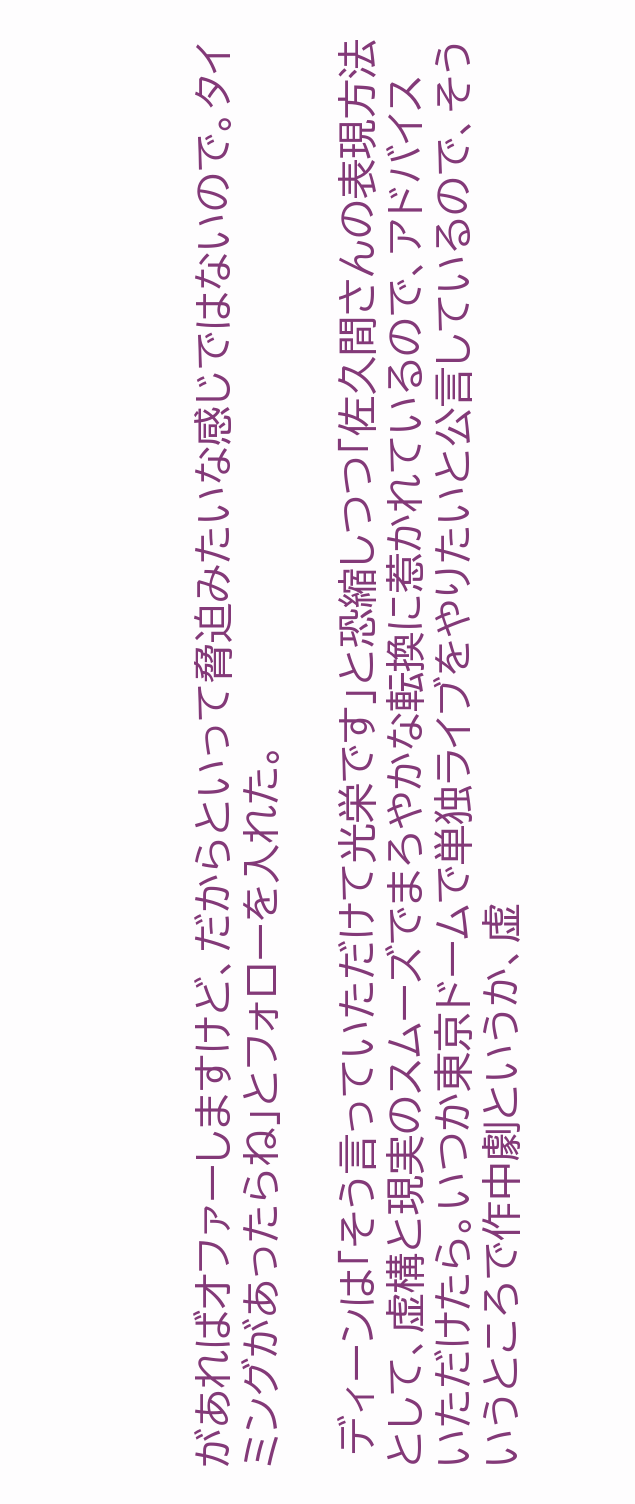があればオファーしますけど、だからといって脅迫みたいな感じではないので。タイミングがあったらね」とフォローを入れた。

 ディーンは「そう言っていただけて光栄です」と恐縮しつつ「佐久間さんの表現方法として、虚構と現実のスムーズでまろやかな転換に惹かれているので、アドバイスいただけたら。いつか東京ドームで単独ライブをやりたいと公言しているので、そういうところで作中劇というか、虚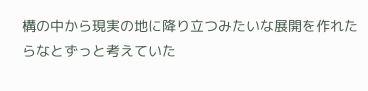構の中から現実の地に降り立つみたいな展開を作れたらなとずっと考えていた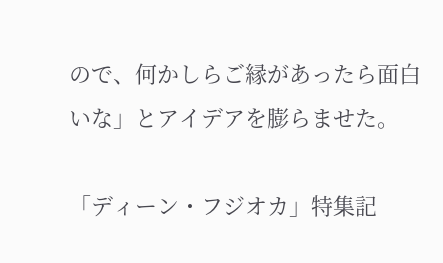ので、何かしらご縁があったら面白いな」とアイデアを膨らませた。

「ディーン・フジオカ」特集記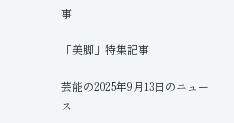事

「美脚」特集記事

芸能の2025年9月13日のニュース